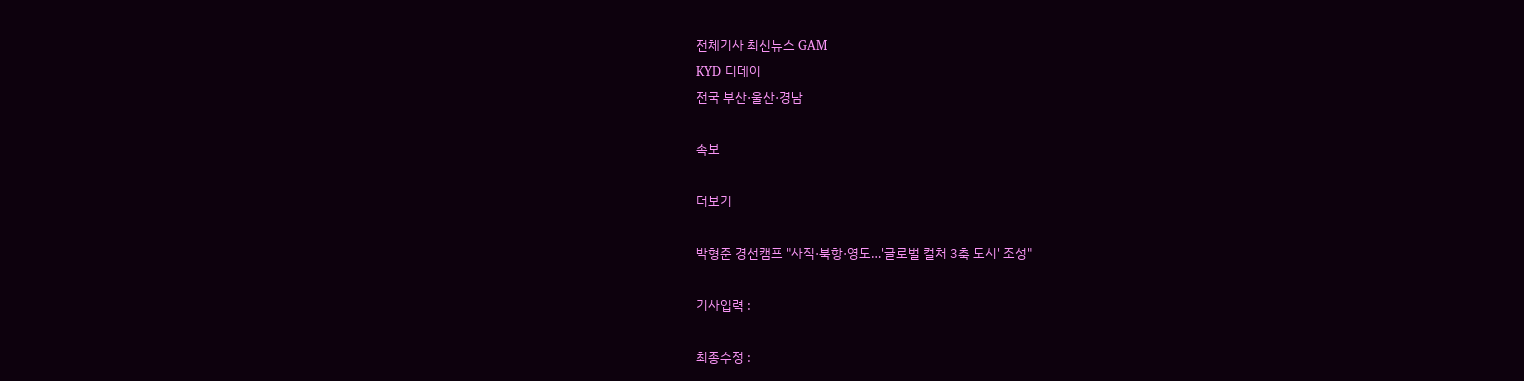전체기사 최신뉴스 GAM
KYD 디데이
전국 부산·울산·경남

속보

더보기

박형준 경선캠프 "사직·북항·영도…'글로벌 컬처 3축 도시' 조성"

기사입력 :

최종수정 :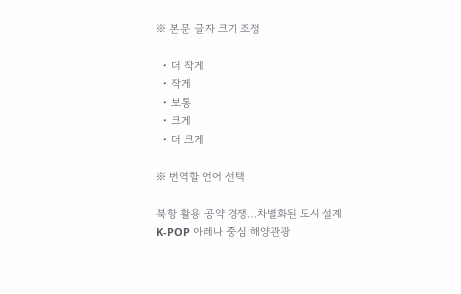※ 본문 글자 크기 조정

  • 더 작게
  • 작게
  • 보통
  • 크게
  • 더 크게

※ 번역할 언어 선택

북항 활용 공약 경쟁…차별화된 도시 설계
K-POP 아레나 중심 해양관광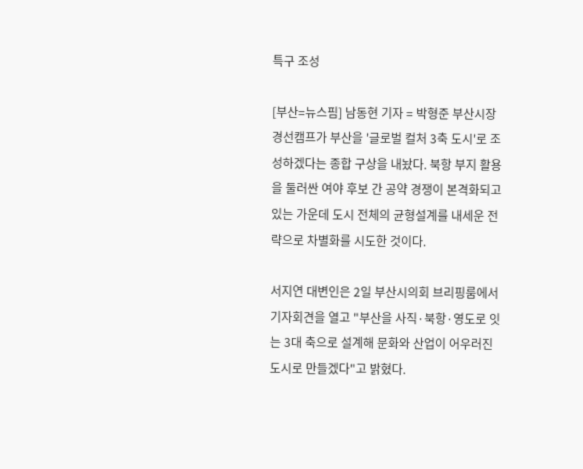특구 조성

[부산=뉴스핌] 남동현 기자 = 박형준 부산시장 경선캠프가 부산을 '글로벌 컬처 3축 도시'로 조성하겠다는 종합 구상을 내놨다. 북항 부지 활용을 둘러싼 여야 후보 간 공약 경쟁이 본격화되고 있는 가운데 도시 전체의 균형설계를 내세운 전략으로 차별화를 시도한 것이다.

서지연 대변인은 2일 부산시의회 브리핑룸에서 기자회견을 열고 "부산을 사직·북항·영도로 잇는 3대 축으로 설계해 문화와 산업이 어우러진 도시로 만들겠다"고 밝혔다.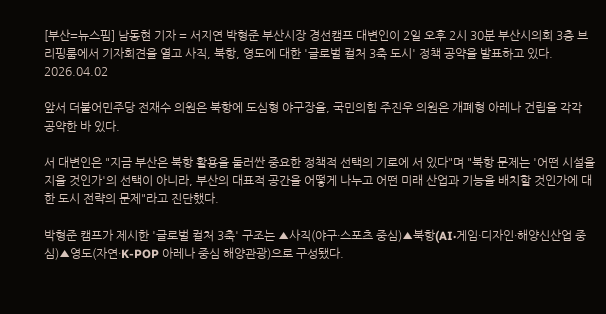[부산=뉴스핌] 남동현 기자 = 서지연 박형준 부산시장 경선캠프 대변인이 2일 오후 2시 30분 부산시의회 3층 브리핑룸에서 기자회견을 열고 사직, 북항, 영도에 대한 '글로벌 컬처 3축 도시' 정책 공약을 발표하고 있다. 2026.04.02

앞서 더불어민주당 전재수 의원은 북항에 도심형 야구장을, 국민의힘 주진우 의원은 개폐형 아레나 건립을 각각 공약한 바 있다.

서 대변인은 "지금 부산은 북항 활용을 둘러싼 중요한 정책적 선택의 기로에 서 있다"며 "북항 문제는 '어떤 시설을 지을 것인가'의 선택이 아니라, 부산의 대표적 공간을 어떻게 나누고 어떤 미래 산업과 기능을 배치할 것인가에 대한 도시 전략의 문제"라고 진단했다.

박형준 캠프가 제시한 '글로벌 컬처 3축' 구조는 ▲사직(야구·스포츠 중심)▲북항(AI·게임·디자인·해양신산업 중심)▲영도(자연·K-POP 아레나 중심 해양관광)으로 구성됐다.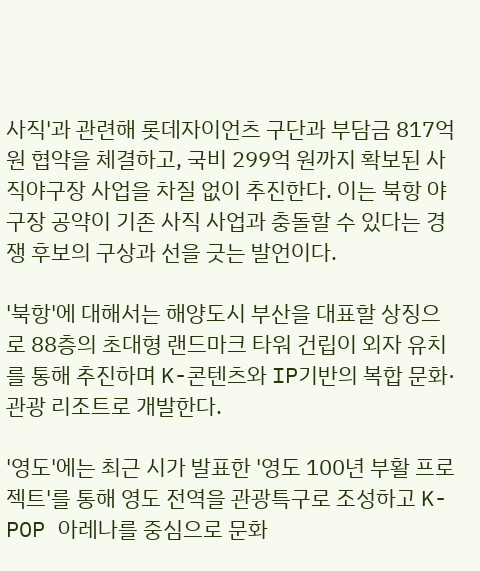사직'과 관련해 롯데자이언츠 구단과 부담금 817억 원 협약을 체결하고, 국비 299억 원까지 확보된 사직야구장 사업을 차질 없이 추진한다. 이는 북항 야구장 공약이 기존 사직 사업과 충돌할 수 있다는 경쟁 후보의 구상과 선을 긋는 발언이다.

'북항'에 대해서는 해양도시 부산을 대표할 상징으로 88층의 초대형 랜드마크 타워 건립이 외자 유치를 통해 추진하며 K-콘텐츠와 IP기반의 복합 문화·관광 리조트로 개발한다.

'영도'에는 최근 시가 발표한 '영도 100년 부활 프로젝트'를 통해 영도 전역을 관광특구로 조성하고 K-POP 아레나를 중심으로 문화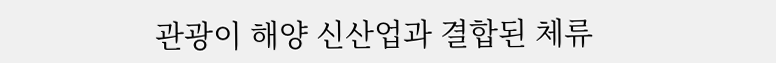관광이 해양 신산업과 결합된 체류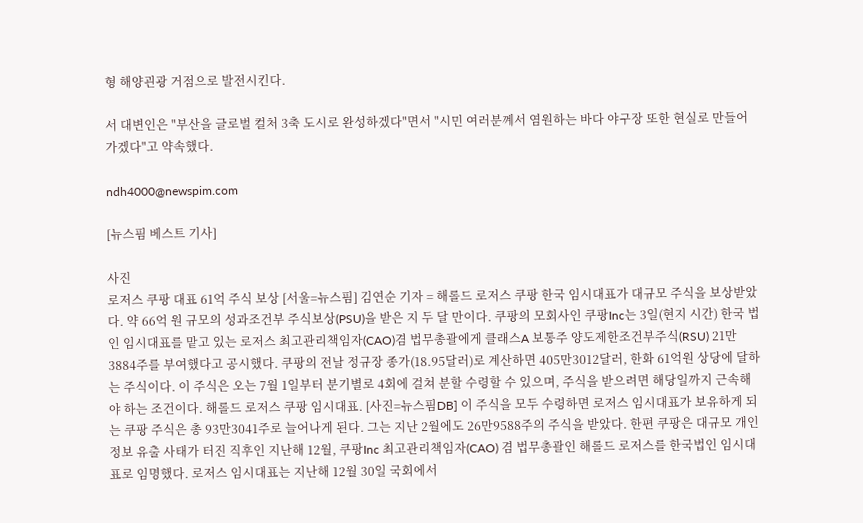형 해양괸광 거점으로 발전시킨다.

서 대변인은 "부산을 글로벌 컬처 3축 도시로 완성하겠다"면서 "시민 여러분꼐서 염원하는 바다 야구장 또한 현실로 만들어 가겠다"고 약속했다.

ndh4000@newspim.com

[뉴스핌 베스트 기사]

사진
로저스 쿠팡 대표 61억 주식 보상 [서울=뉴스핌] 김연순 기자 = 해롤드 로저스 쿠팡 한국 임시대표가 대규모 주식을 보상받았다. 약 66억 원 규모의 성과조건부 주식보상(PSU)을 받은 지 두 달 만이다. 쿠팡의 모회사인 쿠팡Inc는 3일(현지 시간) 한국 법인 임시대표를 맡고 있는 로저스 최고관리책임자(CAO)겸 법무총괄에게 클래스A 보통주 양도제한조건부주식(RSU) 21만3884주를 부여했다고 공시했다. 쿠팡의 전날 정규장 종가(18.95달러)로 계산하면 405만3012달러, 한화 61억원 상당에 달하는 주식이다. 이 주식은 오는 7월 1일부터 분기별로 4회에 걸쳐 분할 수령할 수 있으며, 주식을 받으려면 해당일까지 근속해야 하는 조건이다. 해롤드 로저스 쿠팡 임시대표. [사진=뉴스핌DB] 이 주식을 모두 수령하면 로저스 임시대표가 보유하게 되는 쿠팡 주식은 총 93만3041주로 늘어나게 된다. 그는 지난 2월에도 26만9588주의 주식을 받았다. 한편 쿠팡은 대규모 개인정보 유출 사태가 터진 직후인 지난해 12월, 쿠팡Inc 최고관리책임자(CAO) 겸 법무총괄인 해롤드 로저스를 한국법인 임시대표로 임명했다. 로저스 임시대표는 지난해 12월 30일 국회에서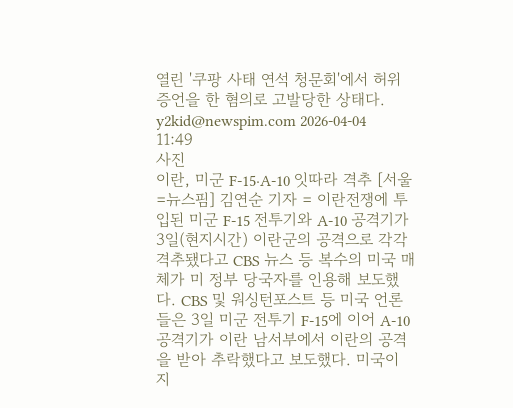열린 '쿠팡 사태 연석 청문회'에서 허위 증언을 한 혐의로 고발당한 상태다.   y2kid@newspim.com 2026-04-04 11:49
사진
이란, 미군 F-15·A-10 잇따라 격추 [서울=뉴스핌] 김연순 기자 = 이란전쟁에 투입된 미군 F-15 전투기와 A-10 공격기가 3일(현지시간) 이란군의 공격으로 각각 격추됐다고 CBS 뉴스 등 복수의 미국 매체가 미 정부 당국자를 인용해 보도했다. CBS 및 워싱턴포스트 등 미국 언론들은 3일 미군 전투기 F-15에 이어 A-10 공격기가 이란 남서부에서 이란의 공격을 받아 추락했다고 보도했다. 미국이 지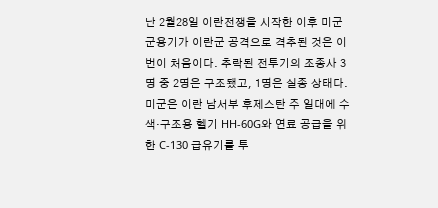난 2월28일 이란전쟁을 시작한 이후 미군 군용기가 이란군 공격으로 격추된 것은 이번이 처음이다. 추락된 전투기의 조종사 3명 중 2명은 구조됐고, 1명은 실종 상태다. 미군은 이란 남서부 후제스탄 주 일대에 수색·구조용 헬기 HH-60G와 연료 공급을 위한 C-130 급유기를 투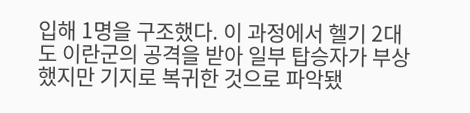입해 1명을 구조했다. 이 과정에서 헬기 2대도 이란군의 공격을 받아 일부 탑승자가 부상했지만 기지로 복귀한 것으로 파악됐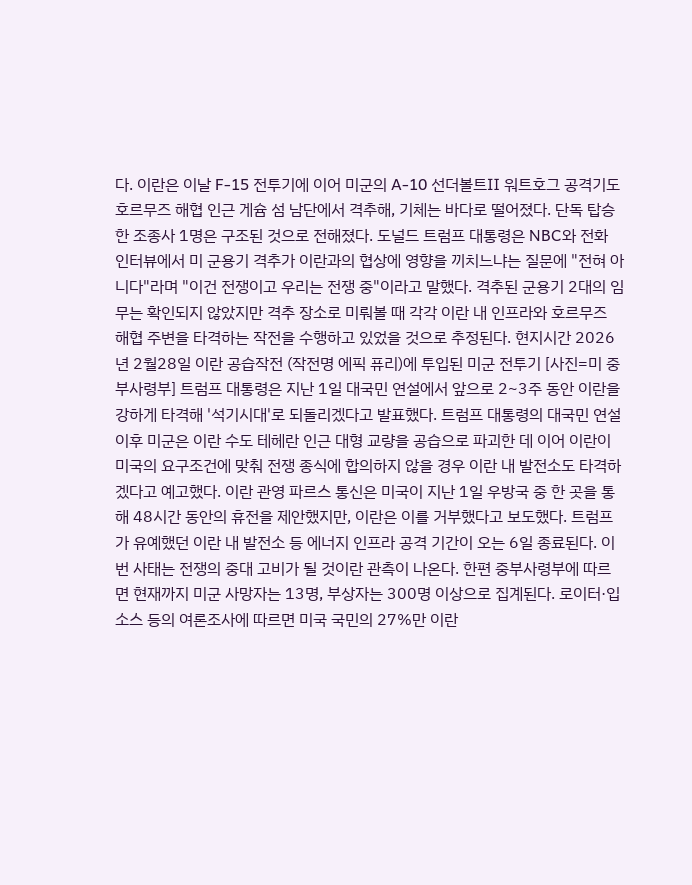다. 이란은 이날 F-15 전투기에 이어 미군의 A-10 선더볼트Ⅱ 워트호그 공격기도 호르무즈 해협 인근 게슘 섬 남단에서 격추해, 기체는 바다로 떨어졌다. 단독 탑승한 조종사 1명은 구조된 것으로 전해졌다. 도널드 트럼프 대통령은 NBC와 전화 인터뷰에서 미 군용기 격추가 이란과의 협상에 영향을 끼치느냐는 질문에 "전혀 아니다"라며 "이건 전쟁이고 우리는 전쟁 중"이라고 말했다. 격추된 군용기 2대의 임무는 확인되지 않았지만 격추 장소로 미뤄볼 때 각각 이란 내 인프라와 호르무즈 해협 주변을 타격하는 작전을 수행하고 있었을 것으로 추정된다. 현지시간 2026년 2월28일 이란 공습작전 (작전명 에픽 퓨리)에 투입된 미군 전투기 [사진=미 중부사령부] 트럼프 대통령은 지난 1일 대국민 연설에서 앞으로 2~3주 동안 이란을 강하게 타격해 '석기시대'로 되돌리겠다고 발표했다. 트럼프 대통령의 대국민 연설 이후 미군은 이란 수도 테헤란 인근 대형 교량을 공습으로 파괴한 데 이어 이란이 미국의 요구조건에 맞춰 전쟁 종식에 합의하지 않을 경우 이란 내 발전소도 타격하겠다고 예고했다. 이란 관영 파르스 통신은 미국이 지난 1일 우방국 중 한 곳을 통해 48시간 동안의 휴전을 제안했지만, 이란은 이를 거부했다고 보도했다. 트럼프가 유예했던 이란 내 발전소 등 에너지 인프라 공격 기간이 오는 6일 종료된다. 이번 사태는 전쟁의 중대 고비가 될 것이란 관측이 나온다. 한편 중부사령부에 따르면 현재까지 미군 사망자는 13명, 부상자는 300명 이상으로 집계된다. 로이터·입소스 등의 여론조사에 따르면 미국 국민의 27%만 이란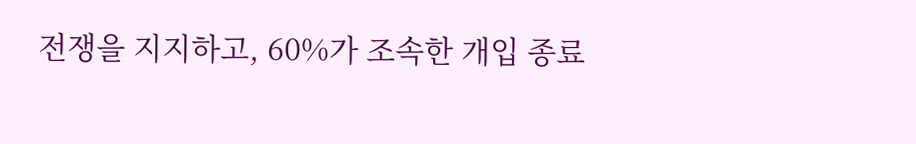전쟁을 지지하고, 60%가 조속한 개입 종료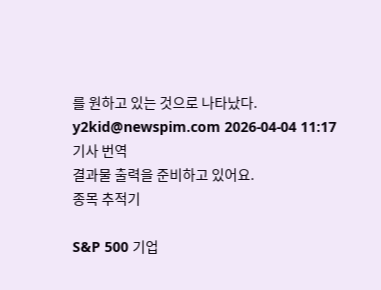를 원하고 있는 것으로 나타났다.   y2kid@newspim.com 2026-04-04 11:17
기사 번역
결과물 출력을 준비하고 있어요.
종목 추적기

S&P 500 기업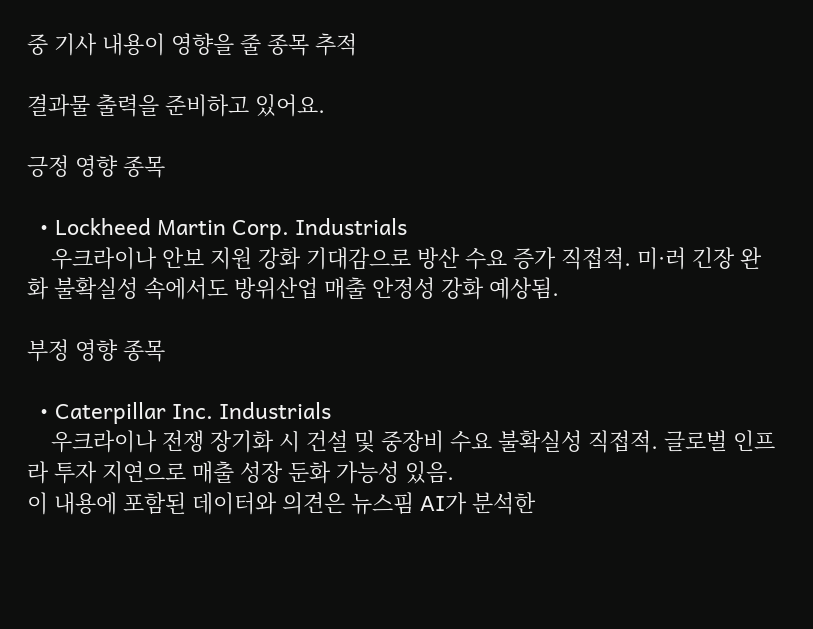중 기사 내용이 영향을 줄 종목 추적

결과물 출력을 준비하고 있어요.

긍정 영향 종목

  • Lockheed Martin Corp. Industrials
    우크라이나 안보 지원 강화 기대감으로 방산 수요 증가 직접적. 미·러 긴장 완화 불확실성 속에서도 방위산업 매출 안정성 강화 예상됨.

부정 영향 종목

  • Caterpillar Inc. Industrials
    우크라이나 전쟁 장기화 시 건설 및 중장비 수요 불확실성 직접적. 글로벌 인프라 투자 지연으로 매출 성장 둔화 가능성 있음.
이 내용에 포함된 데이터와 의견은 뉴스핌 AI가 분석한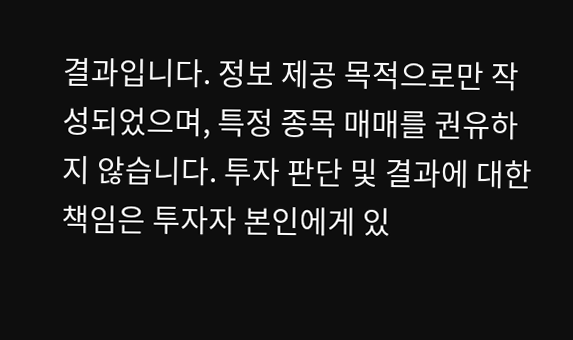결과입니다. 정보 제공 목적으로만 작성되었으며, 특정 종목 매매를 권유하지 않습니다. 투자 판단 및 결과에 대한 책임은 투자자 본인에게 있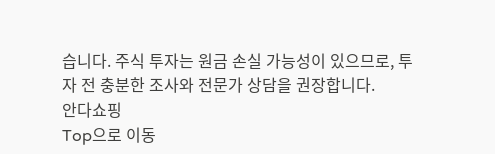습니다. 주식 투자는 원금 손실 가능성이 있으므로, 투자 전 충분한 조사와 전문가 상담을 권장합니다.
안다쇼핑
Top으로 이동